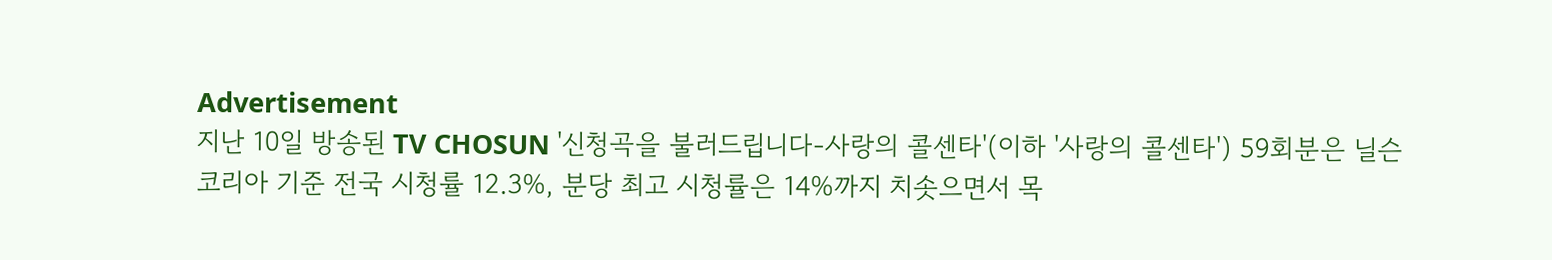Advertisement
지난 10일 방송된 TV CHOSUN '신청곡을 불러드립니다-사랑의 콜센타'(이하 '사랑의 콜센타') 59회분은 닐슨코리아 기준 전국 시청률 12.3%, 분당 최고 시청률은 14%까지 치솟으면서 목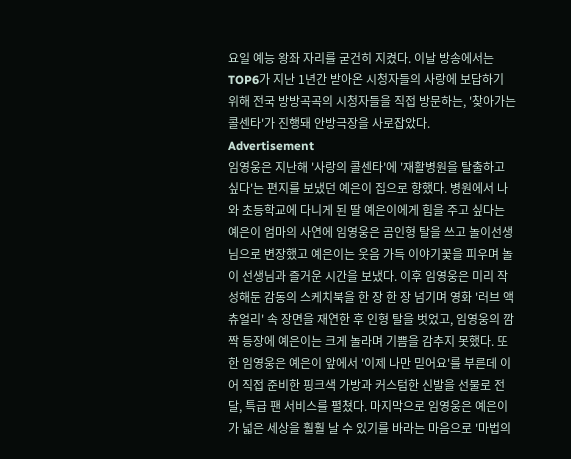요일 예능 왕좌 자리를 굳건히 지켰다. 이날 방송에서는 TOP6가 지난 1년간 받아온 시청자들의 사랑에 보답하기 위해 전국 방방곡곡의 시청자들을 직접 방문하는, '찾아가는 콜센타'가 진행돼 안방극장을 사로잡았다.
Advertisement
임영웅은 지난해 '사랑의 콜센타'에 '재활병원을 탈출하고 싶다'는 편지를 보냈던 예은이 집으로 향했다. 병원에서 나와 초등학교에 다니게 된 딸 예은이에게 힘을 주고 싶다는 예은이 엄마의 사연에 임영웅은 곰인형 탈을 쓰고 놀이선생님으로 변장했고 예은이는 웃음 가득 이야기꽃을 피우며 놀이 선생님과 즐거운 시간을 보냈다. 이후 임영웅은 미리 작성해둔 감동의 스케치북을 한 장 한 장 넘기며 영화 '러브 액츄얼리' 속 장면을 재연한 후 인형 탈을 벗었고, 임영웅의 깜짝 등장에 예은이는 크게 놀라며 기쁨을 감추지 못했다. 또한 임영웅은 예은이 앞에서 '이제 나만 믿어요'를 부른데 이어 직접 준비한 핑크색 가방과 커스텀한 신발을 선물로 전달, 특급 팬 서비스를 펼쳤다. 마지막으로 임영웅은 예은이가 넓은 세상을 훨훨 날 수 있기를 바라는 마음으로 '마법의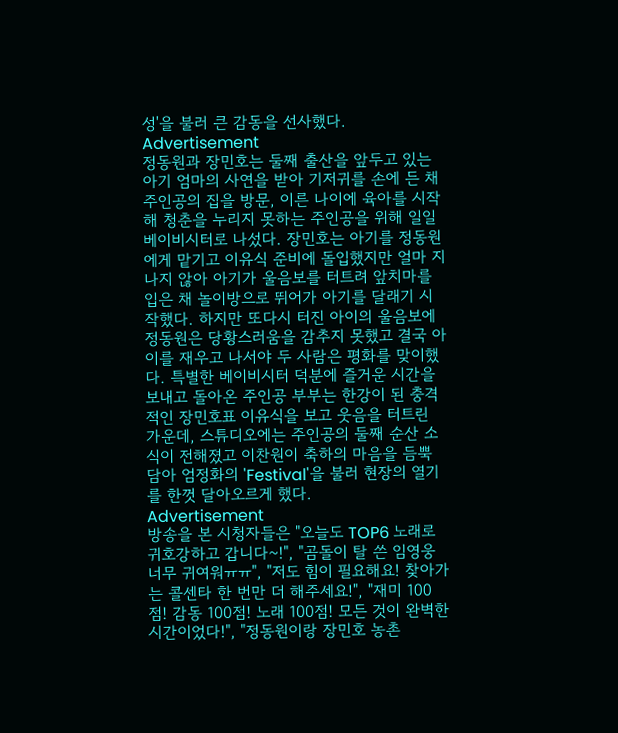성'을 불러 큰 감동을 선사했다.
Advertisement
정동원과 장민호는 둘째 출산을 앞두고 있는 아기 엄마의 사연을 받아 기저귀를 손에 든 채 주인공의 집을 방문, 이른 나이에 육아를 시작해 청춘을 누리지 못하는 주인공을 위해 일일 베이비시터로 나섰다. 장민호는 아기를 정동원에게 맡기고 이유식 준비에 돌입했지만 얼마 지나지 않아 아기가 울음보를 터트려 앞치마를 입은 채 놀이방으로 뛰어가 아기를 달래기 시작했다. 하지만 또다시 터진 아이의 울음보에 정동원은 당황스러움을 감추지 못했고 결국 아이를 재우고 나서야 두 사람은 평화를 맞이했다. 특별한 베이비시터 덕분에 즐거운 시간을 보내고 돌아온 주인공 부부는 한강이 된 충격적인 장민호표 이유식을 보고 웃음을 터트린 가운데, 스튜디오에는 주인공의 둘째 순산 소식이 전해졌고 이찬원이 축하의 마음을 듬뿍 담아 엄정화의 'Festival'을 불러 현장의 열기를 한껏 달아오르게 했다.
Advertisement
방송을 본 시청자들은 "오늘도 TOP6 노래로 귀호강하고 갑니다~!", "곰돌이 탈 쓴 임영웅 너무 귀여워ㅠㅠ", "저도 힘이 필요해요! 찾아가는 콜센타 한 번만 더 해주세요!", "재미 100점! 감동 100점! 노래 100점! 모든 것이 완벽한 시간이었다!", "정동원이랑 장민호 농촌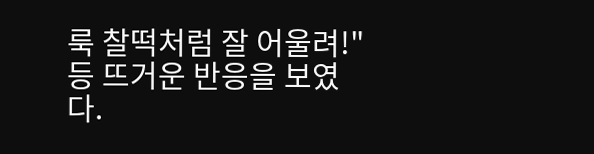룩 찰떡처럼 잘 어울려!" 등 뜨거운 반응을 보였다.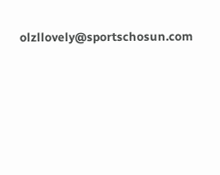olzllovely@sportschosun.com